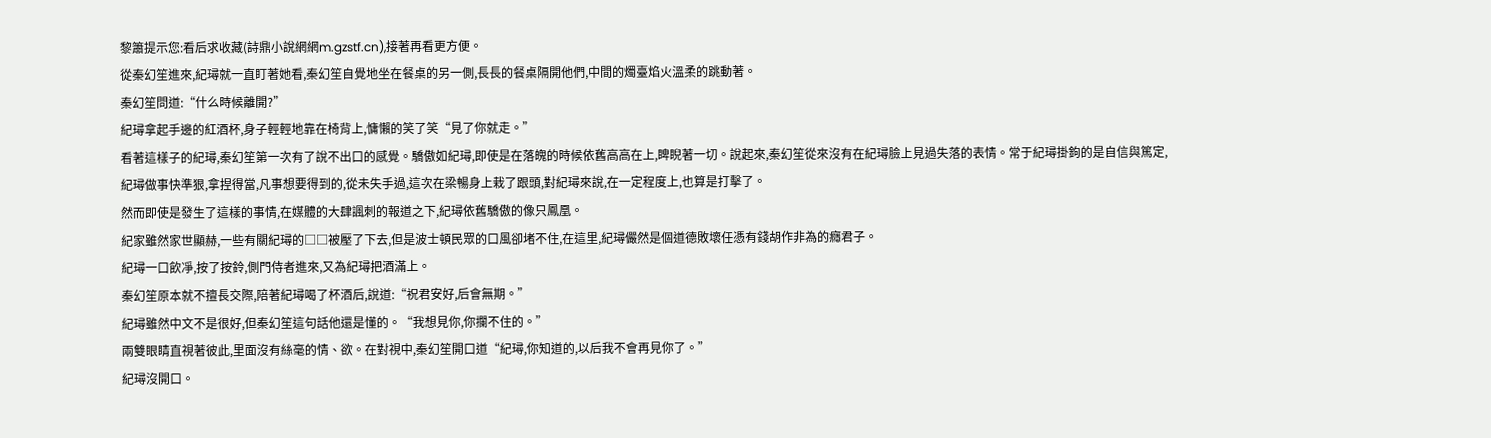黎簫提示您:看后求收藏(詩鼎小說網網m.gzstf.cn),接著再看更方便。
從秦幻笙進來,紀璕就一直盯著她看,秦幻笙自覺地坐在餐桌的另一側,長長的餐桌隔開他們,中間的燭臺焰火溫柔的跳動著。
秦幻笙問道:“什么時候離開?”
紀璕拿起手邊的紅酒杯,身子輕輕地靠在椅背上,慵懶的笑了笑“見了你就走。”
看著這樣子的紀璕,秦幻笙第一次有了說不出口的感覺。驕傲如紀璕,即使是在落魄的時候依舊高高在上,睥睨著一切。說起來,秦幻笙從來沒有在紀璕臉上見過失落的表情。常于紀璕掛鉤的是自信與篤定,紀璕做事快準狠,拿捏得當,凡事想要得到的,從未失手過,這次在梁暢身上栽了跟頭,對紀璕來說,在一定程度上,也算是打擊了。
然而即使是發生了這樣的事情,在媒體的大肆諷刺的報道之下,紀璕依舊驕傲的像只鳳凰。
紀家雖然家世顯赫,一些有關紀璕的□□被壓了下去,但是波士頓民眾的口風卻堵不住,在這里,紀璕儼然是個道德敗壞任憑有錢胡作非為的癮君子。
紀璕一口飲凈,按了按鈴,側門侍者進來,又為紀璕把酒滿上。
秦幻笙原本就不擅長交際,陪著紀璕喝了杯酒后,說道:“祝君安好,后會無期。”
紀璕雖然中文不是很好,但秦幻笙這句話他還是懂的。“我想見你,你攔不住的。”
兩雙眼睛直視著彼此,里面沒有絲毫的情、欲。在對視中,秦幻笙開口道“紀璕,你知道的,以后我不會再見你了。”
紀璕沒開口。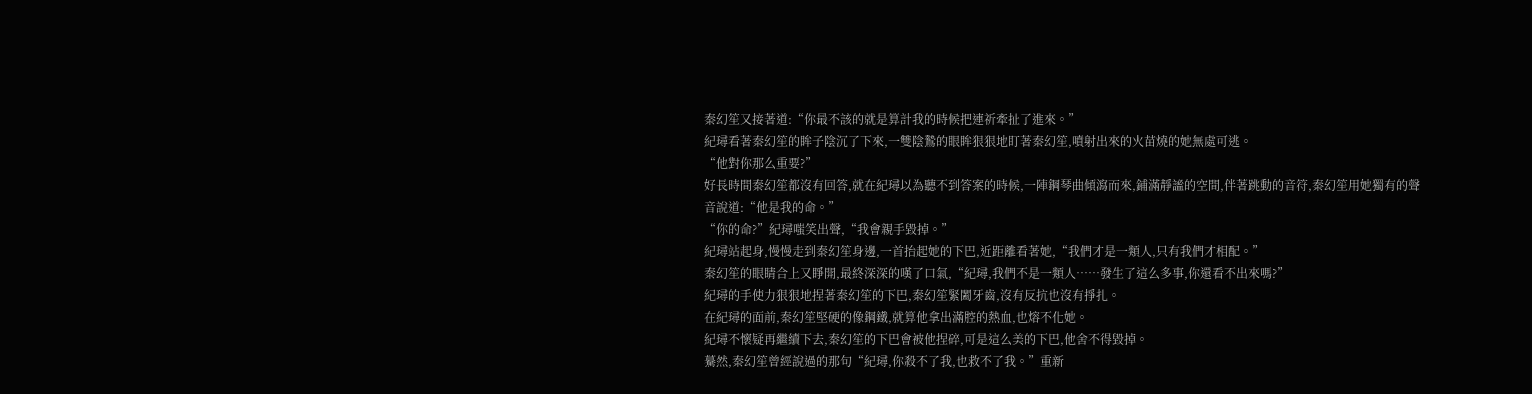秦幻笙又接著道:“你最不該的就是算計我的時候把連祈牽扯了進來。”
紀璕看著秦幻笙的眸子陰沉了下來,一雙陰鷙的眼眸狠狠地盯著秦幻笙,噴射出來的火苗燒的她無處可逃。
“他對你那么重要?”
好長時間秦幻笙都沒有回答,就在紀璕以為聽不到答案的時候,一陣鋼琴曲傾瀉而來,鋪滿靜謐的空間,伴著跳動的音符,秦幻笙用她獨有的聲音說道:“他是我的命。”
“你的命?”紀璕嗤笑出聲,“我會親手毀掉。”
紀璕站起身,慢慢走到秦幻笙身邊,一首抬起她的下巴,近距離看著她,“我們才是一類人,只有我們才相配。”
秦幻笙的眼睛合上又睜開,最終深深的嘆了口氣,“紀璕,我們不是一類人……發生了這么多事,你還看不出來嗎?”
紀璕的手使力狠狠地捏著秦幻笙的下巴,秦幻笙緊闔牙齒,沒有反抗也沒有掙扎。
在紀璕的面前,秦幻笙堅硬的像鋼鐵,就算他拿出滿腔的熱血,也熔不化她。
紀璕不懷疑再繼續下去,秦幻笙的下巴會被他捏碎,可是這么美的下巴,他舍不得毀掉。
驀然,秦幻笙曾經說過的那句“紀璕,你殺不了我,也救不了我。”重新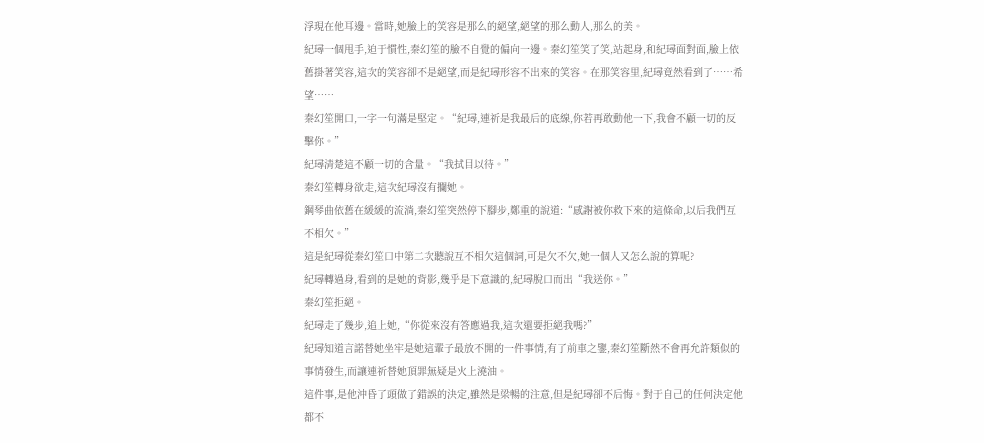浮現在他耳邊。當時,她臉上的笑容是那么的絕望,絕望的那么動人,那么的美。
紀璕一個甩手,迫于慣性,秦幻笙的臉不自覺的偏向一邊。秦幻笙笑了笑,站起身,和紀璕面對面,臉上依舊掛著笑容,這次的笑容卻不是絕望,而是紀璕形容不出來的笑容。在那笑容里,紀璕竟然看到了……希望……
秦幻笙開口,一字一句滿是堅定。“紀璕,連祈是我最后的底線,你若再敢動他一下,我會不顧一切的反擊你。”
紀璕清楚這不顧一切的含量。“我拭目以待。”
秦幻笙轉身欲走,這次紀璕沒有攔她。
鋼琴曲依舊在緩緩的流淌,秦幻笙突然停下腳步,鄭重的說道:“感謝被你救下來的這條命,以后我們互不相欠。”
這是紀璕從秦幻笙口中第二次聽說互不相欠這個詞,可是欠不欠,她一個人又怎么說的算呢?
紀璕轉過身,看到的是她的背影,幾乎是下意識的,紀璕脫口而出“我送你。”
秦幻笙拒絕。
紀璕走了幾步,追上她,“你從來沒有答應過我,這次還要拒絕我嗎?”
紀璕知道言諾替她坐牢是她這輩子最放不開的一件事情,有了前車之鑒,秦幻笙斷然不會再允許類似的事情發生,而讓連祈替她頂罪無疑是火上澆油。
這件事,是他沖昏了頭做了錯誤的決定,雖然是梁暢的注意,但是紀璕卻不后悔。對于自己的任何決定他都不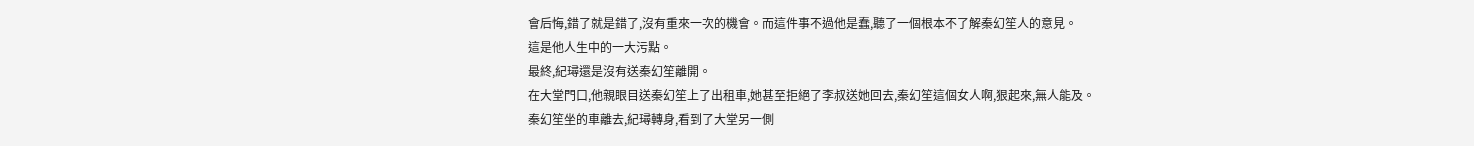會后悔,錯了就是錯了,沒有重來一次的機會。而這件事不過他是蠢,聽了一個根本不了解秦幻笙人的意見。
這是他人生中的一大污點。
最終,紀璕還是沒有送秦幻笙離開。
在大堂門口,他親眼目送秦幻笙上了出租車,她甚至拒絕了李叔送她回去,秦幻笙這個女人啊,狠起來,無人能及。
秦幻笙坐的車離去,紀璕轉身,看到了大堂另一側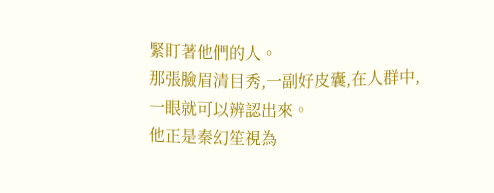緊盯著他們的人。
那張臉眉清目秀,一副好皮囊,在人群中,一眼就可以辨認出來。
他正是秦幻笙視為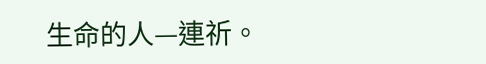生命的人—連祈。